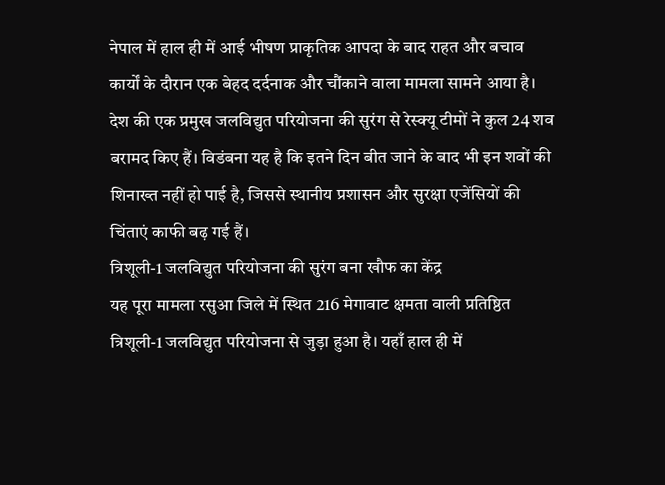नेपाल में हाल ही में आई भीषण प्राकृतिक आपदा के बाद राहत और बचाव कार्यों के दौरान एक बेहद दर्दनाक और चौंकाने वाला मामला सामने आया है। देश की एक प्रमुख जलविद्युत परियोजना की सुरंग से रेस्क्यू टीमों ने कुल 24 शव बरामद किए हैं। विडंबना यह है कि इतने दिन बीत जाने के बाद भी इन शवों की शिनाख्त नहीं हो पाई है, जिससे स्थानीय प्रशासन और सुरक्षा एजेंसियों की चिंताएं काफी बढ़ गई हैं।
त्रिशूली-1 जलविद्युत परियोजना की सुरंग बना खौफ का केंद्र
यह पूरा मामला रसुआ जिले में स्थित 216 मेगावाट क्षमता वाली प्रतिष्ठित त्रिशूली-1 जलविद्युत परियोजना से जुड़ा हुआ है। यहाँ हाल ही में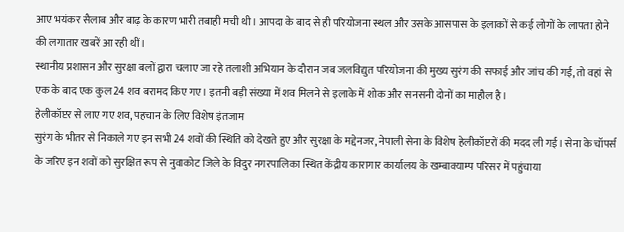आए भयंकर सैलाब और बाढ़ के कारण भारी तबाही मची थी। आपदा के बाद से ही परियोजना स्थल और उसके आसपास के इलाकों से कई लोगों के लापता होने की लगातार खबरें आ रही थीं।
स्थानीय प्रशासन और सुरक्षा बलों द्वारा चलाए जा रहे तलाशी अभियान के दौरान जब जलविद्युत परियोजना की मुख्य सुरंग की सफाई और जांच की गई, तो वहां से एक के बाद एक कुल 24 शव बरामद किए गए। इतनी बड़ी संख्या में शव मिलने से इलाके में शोक और सनसनी दोनों का माहौल है।
हेलीकॉप्टर से लाए गए शव, पहचान के लिए विशेष इंतजाम
सुरंग के भीतर से निकाले गए इन सभी 24 शवों की स्थिति को देखते हुए और सुरक्षा के मद्देनजर, नेपाली सेना के विशेष हेलीकॉप्टरों की मदद ली गई। सेना के चॉपर्स के जरिए इन शवों को सुरक्षित रूप से नुवाकोट जिले के विदुर नगरपालिका स्थित केंद्रीय कारागार कार्यालय के खम्बाक्याम्प परिसर में पहुंचाया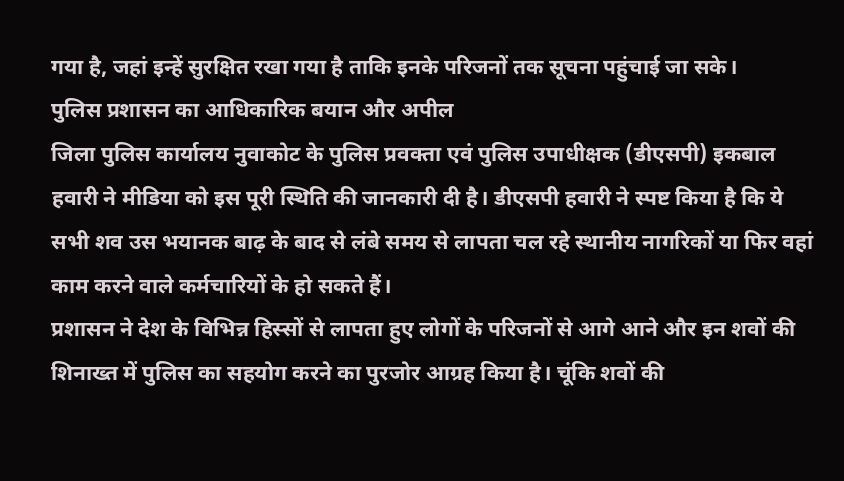गया है, जहां इन्हें सुरक्षित रखा गया है ताकि इनके परिजनों तक सूचना पहुंचाई जा सके।
पुलिस प्रशासन का आधिकारिक बयान और अपील
जिला पुलिस कार्यालय नुवाकोट के पुलिस प्रवक्ता एवं पुलिस उपाधीक्षक (डीएसपी) इकबाल हवारी ने मीडिया को इस पूरी स्थिति की जानकारी दी है। डीएसपी हवारी ने स्पष्ट किया है कि ये सभी शव उस भयानक बाढ़ के बाद से लंबे समय से लापता चल रहे स्थानीय नागरिकों या फिर वहां काम करने वाले कर्मचारियों के हो सकते हैं।
प्रशासन ने देश के विभिन्न हिस्सों से लापता हुए लोगों के परिजनों से आगे आने और इन शवों की शिनाख्त में पुलिस का सहयोग करने का पुरजोर आग्रह किया है। चूंकि शवों की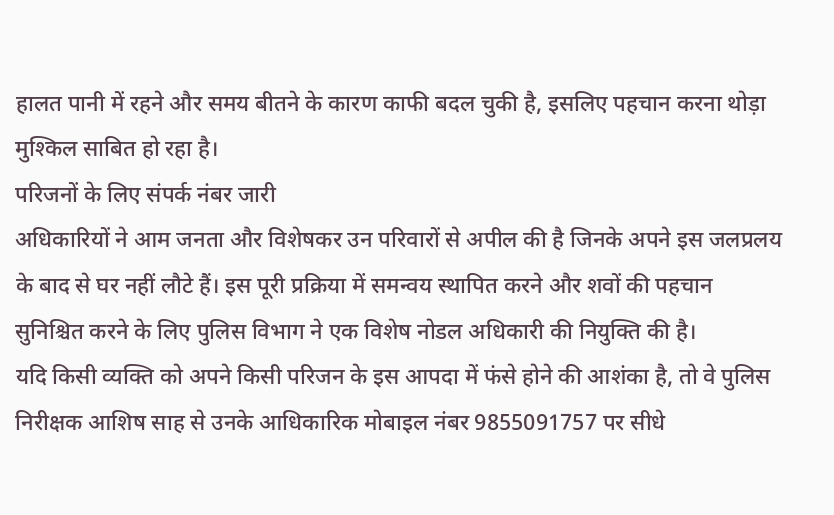हालत पानी में रहने और समय बीतने के कारण काफी बदल चुकी है, इसलिए पहचान करना थोड़ा मुश्किल साबित हो रहा है।
परिजनों के लिए संपर्क नंबर जारी
अधिकारियों ने आम जनता और विशेषकर उन परिवारों से अपील की है जिनके अपने इस जलप्रलय के बाद से घर नहीं लौटे हैं। इस पूरी प्रक्रिया में समन्वय स्थापित करने और शवों की पहचान सुनिश्चित करने के लिए पुलिस विभाग ने एक विशेष नोडल अधिकारी की नियुक्ति की है।
यदि किसी व्यक्ति को अपने किसी परिजन के इस आपदा में फंसे होने की आशंका है, तो वे पुलिस निरीक्षक आशिष साह से उनके आधिकारिक मोबाइल नंबर 9855091757 पर सीधे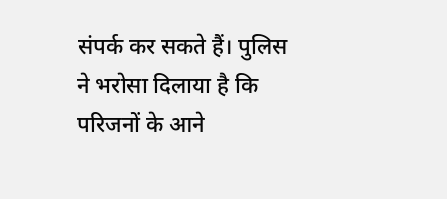संपर्क कर सकते हैं। पुलिस ने भरोसा दिलाया है कि परिजनों के आने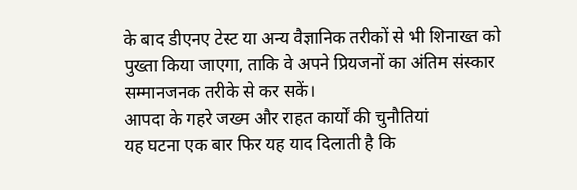के बाद डीएनए टेस्ट या अन्य वैज्ञानिक तरीकों से भी शिनाख्त को पुख्ता किया जाएगा, ताकि वे अपने प्रियजनों का अंतिम संस्कार सम्मानजनक तरीके से कर सकें।
आपदा के गहरे जख्म और राहत कार्यों की चुनौतियां
यह घटना एक बार फिर यह याद दिलाती है कि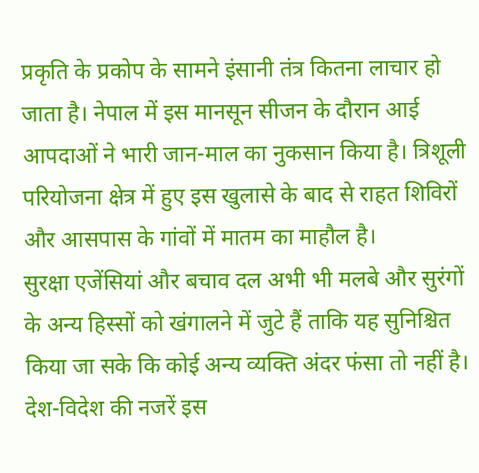प्रकृति के प्रकोप के सामने इंसानी तंत्र कितना लाचार हो जाता है। नेपाल में इस मानसून सीजन के दौरान आई आपदाओं ने भारी जान-माल का नुकसान किया है। त्रिशूली परियोजना क्षेत्र में हुए इस खुलासे के बाद से राहत शिविरों और आसपास के गांवों में मातम का माहौल है।
सुरक्षा एजेंसियां और बचाव दल अभी भी मलबे और सुरंगों के अन्य हिस्सों को खंगालने में जुटे हैं ताकि यह सुनिश्चित किया जा सके कि कोई अन्य व्यक्ति अंदर फंसा तो नहीं है। देश-विदेश की नजरें इस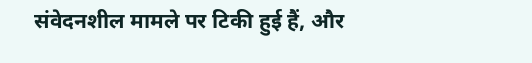संवेदनशील मामले पर टिकी हुई हैं, और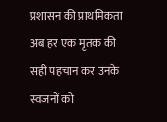प्रशासन की प्राथमिकता अब हर एक मृतक की सही पहचान कर उनके स्वजनों को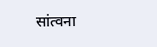सांत्वना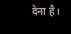देना है।